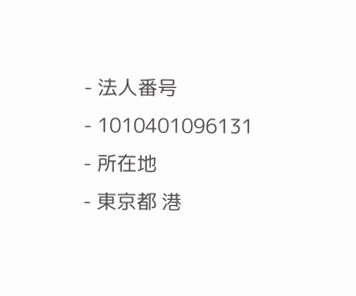- 法人番号
- 1010401096131
- 所在地
- 東京都 港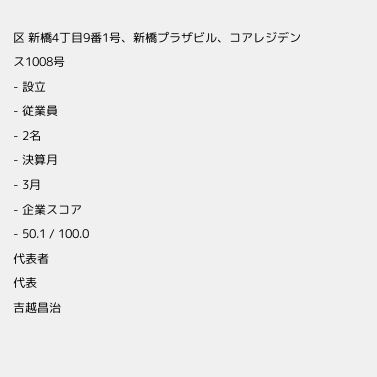区 新橋4丁目9番1号、新橋プラザビル、コアレジデンス1008号
- 設立
- 従業員
- 2名
- 決算月
- 3月
- 企業スコア
- 50.1 / 100.0
代表者
代表
吉越昌治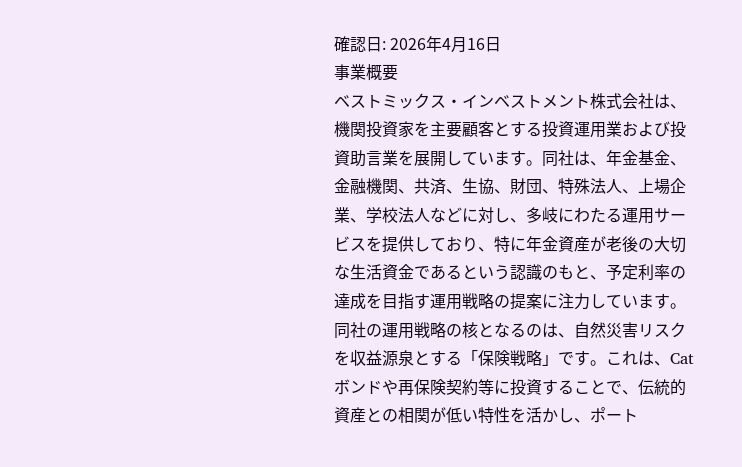確認日: 2026年4月16日
事業概要
ベストミックス・インベストメント株式会社は、機関投資家を主要顧客とする投資運用業および投資助言業を展開しています。同社は、年金基金、金融機関、共済、生協、財団、特殊法人、上場企業、学校法人などに対し、多岐にわたる運用サービスを提供しており、特に年金資産が老後の大切な生活資金であるという認識のもと、予定利率の達成を目指す運用戦略の提案に注力しています。 同社の運用戦略の核となるのは、自然災害リスクを収益源泉とする「保険戦略」です。これは、Catボンドや再保険契約等に投資することで、伝統的資産との相関が低い特性を活かし、ポート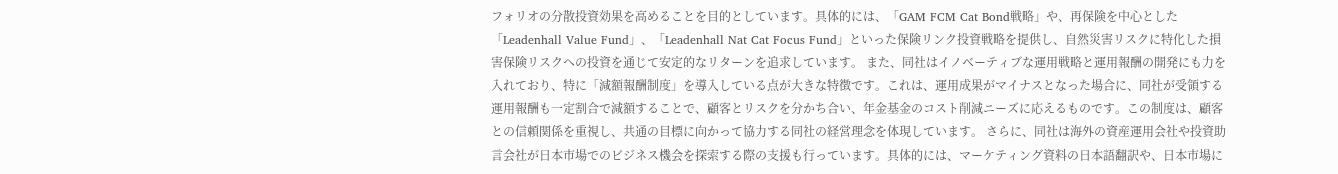フォリオの分散投資効果を高めることを目的としています。具体的には、「GAM FCM Cat Bond戦略」や、再保険を中心とした「Leadenhall Value Fund」、「Leadenhall Nat Cat Focus Fund」といった保険リンク投資戦略を提供し、自然災害リスクに特化した損害保険リスクへの投資を通じて安定的なリターンを追求しています。 また、同社はイノベーティブな運用戦略と運用報酬の開発にも力を入れており、特に「減額報酬制度」を導入している点が大きな特徴です。これは、運用成果がマイナスとなった場合に、同社が受領する運用報酬も一定割合で減額することで、顧客とリスクを分かち合い、年金基金のコスト削減ニーズに応えるものです。この制度は、顧客との信頼関係を重視し、共通の目標に向かって協力する同社の経営理念を体現しています。 さらに、同社は海外の資産運用会社や投資助言会社が日本市場でのビジネス機会を探索する際の支援も行っています。具体的には、マーケティング資料の日本語翻訳や、日本市場に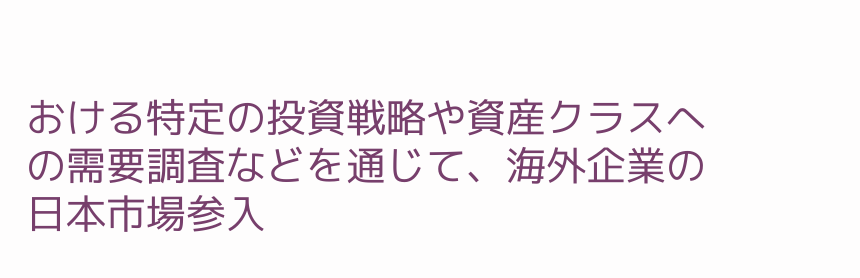おける特定の投資戦略や資産クラスへの需要調査などを通じて、海外企業の日本市場参入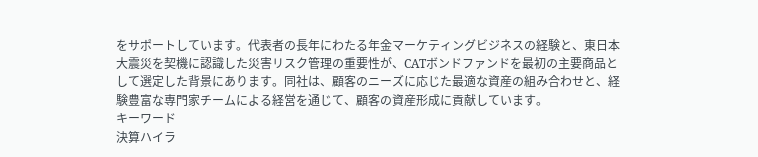をサポートしています。代表者の長年にわたる年金マーケティングビジネスの経験と、東日本大震災を契機に認識した災害リスク管理の重要性が、CATボンドファンドを最初の主要商品として選定した背景にあります。同社は、顧客のニーズに応じた最適な資産の組み合わせと、経験豊富な専門家チームによる経営を通じて、顧客の資産形成に貢献しています。
キーワード
決算ハイラ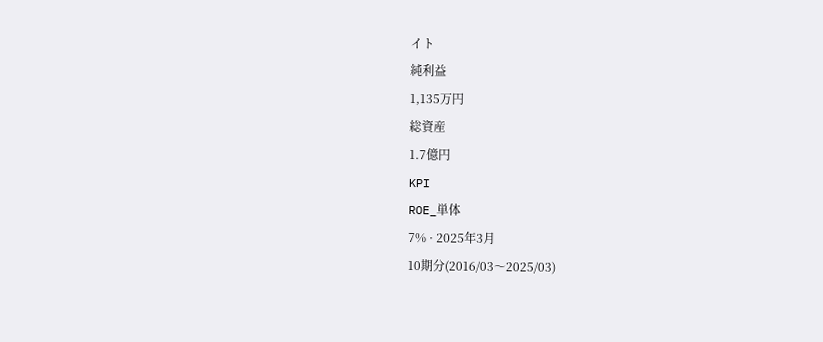イト
純利益
1,135万円
総資産
1.7億円
KPI
ROE_単体
7% · 2025年3月
10期分(2016/03〜2025/03)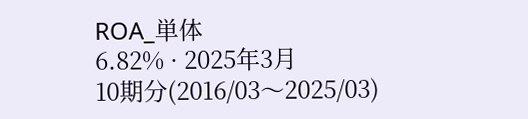ROA_単体
6.82% · 2025年3月
10期分(2016/03〜2025/03)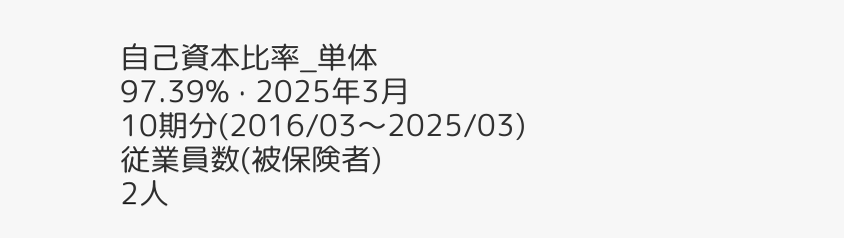自己資本比率_単体
97.39% · 2025年3月
10期分(2016/03〜2025/03)
従業員数(被保険者)
2人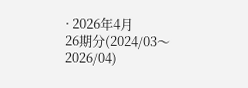· 2026年4月
26期分(2024/03〜2026/04)